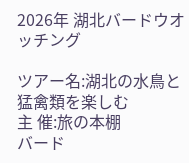2026年 湖北バードウオッチング

ツアー名:湖北の水鳥と猛禽類を楽しむ
主 催:旅の本棚
バード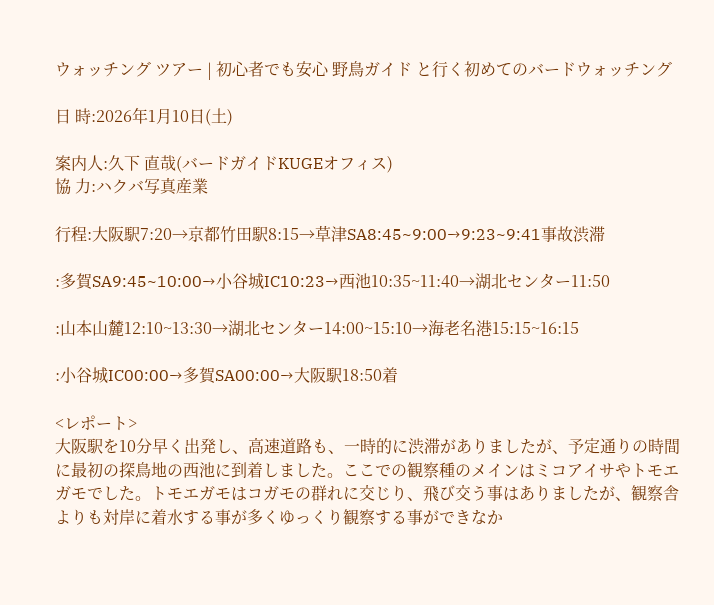ウォッチング ツアー | 初心者でも安心 野鳥ガイド と行く初めてのバードウォッチング

日 時:2026年1月10日(土)

案内人:久下 直哉(バードガイドKUGEオフィス)
協 力:ハクバ写真産業

行程:大阪駅7:20→京都竹田駅8:15→草津SA8:45~9:00→9:23~9:41事故渋滞

:多賀SA9:45~10:00→小谷城IC10:23→西池10:35~11:40→湖北センター11:50

:山本山麓12:10~13:30→湖北センター14:00~15:10→海老名港15:15~16:15

:小谷城IC00:00→多賀SA00:00→大阪駅18:50着

<レポート>
大阪駅を10分早く出発し、高速道路も、一時的に渋滞がありましたが、予定通りの時間に最初の探鳥地の西池に到着しました。ここでの観察種のメインはミコアイサやトモエガモでした。トモエガモはコガモの群れに交じり、飛び交う事はありましたが、観察舎よりも対岸に着水する事が多くゆっくり観察する事ができなか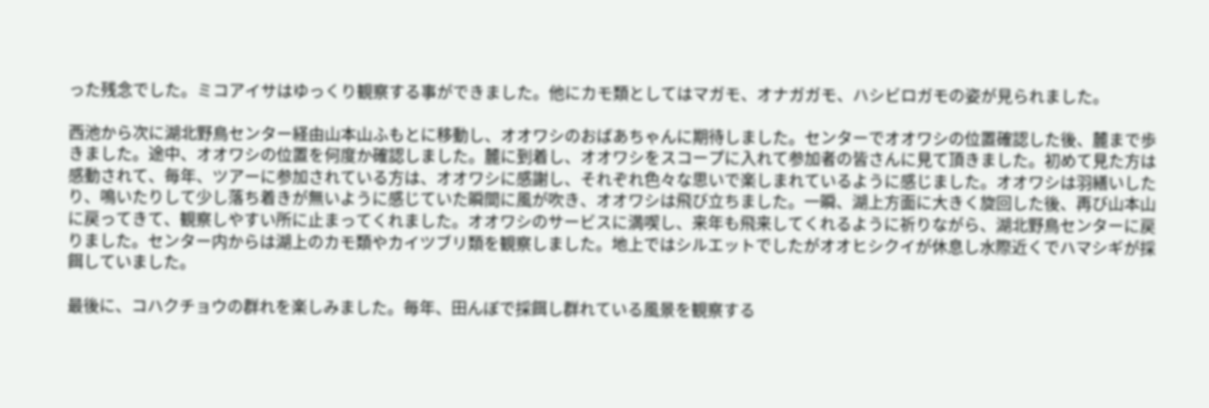った残念でした。ミコアイサはゆっくり観察する事ができました。他にカモ類としてはマガモ、オナガガモ、ハシビロガモの姿が見られました。

西池から次に湖北野鳥センター経由山本山ふもとに移動し、オオワシのおばあちゃんに期待しました。センターでオオワシの位置確認した後、麓まで歩きました。途中、オオワシの位置を何度か確認しました。麓に到着し、オオワシをスコープに入れて参加者の皆さんに見て頂きました。初めて見た方は感動されて、毎年、ツアーに参加されている方は、オオワシに感謝し、それぞれ色々な思いで楽しまれているように感じました。オオワシは羽繕いしたり、鳴いたりして少し落ち着きが無いように感じていた瞬間に風が吹き、オオワシは飛び立ちました。一瞬、湖上方面に大きく旋回した後、再び山本山に戻ってきて、観察しやすい所に止まってくれました。オオワシのサービスに満喫し、来年も飛来してくれるように祈りながら、湖北野鳥センターに戻りました。センター内からは湖上のカモ類やカイツブリ類を観察しました。地上ではシルエットでしたがオオヒシクイが休息し水際近くでハマシギが採餌していました。

最後に、コハクチョウの群れを楽しみました。毎年、田んぼで採餌し群れている風景を観察する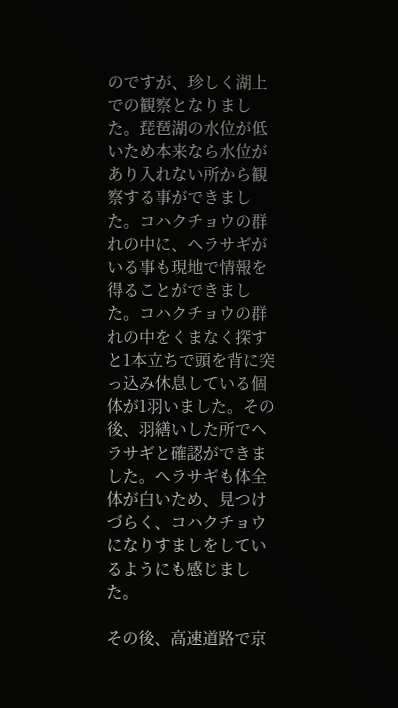のですが、珍しく湖上での観察となりました。琵琶湖の水位が低いため本来なら水位があり入れない所から観察する事ができました。コハクチョウの群れの中に、ヘラサギがいる事も現地で情報を得ることができました。コハクチョウの群れの中をくまなく探すと1本立ちで頭を背に突っ込み休息している個体が1羽いました。その後、羽繕いした所でヘラサギと確認ができました。ヘラサギも体全体が白いため、見つけづらく、コハクチョウになりすましをしているようにも感じました。

その後、高速道路で京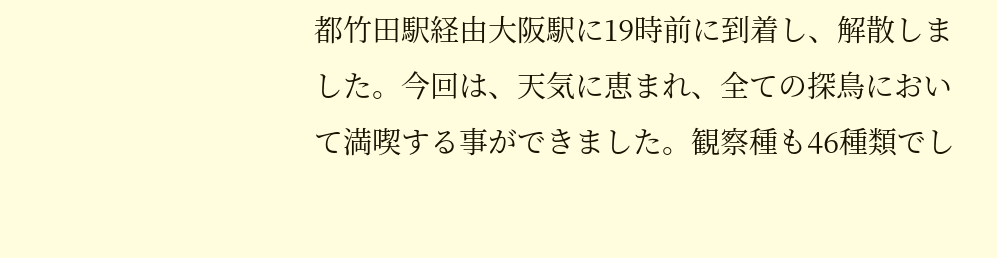都竹田駅経由大阪駅に19時前に到着し、解散しました。今回は、天気に恵まれ、全ての探鳥において満喫する事ができました。観察種も46種類でし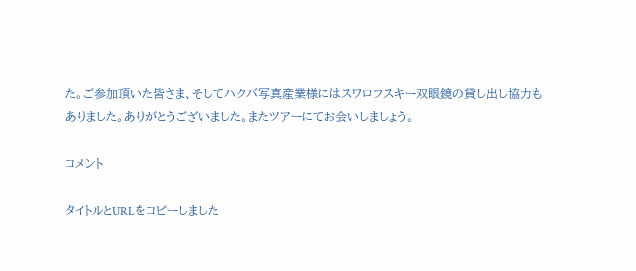た。ご参加頂いた皆さま、そしてハクバ写真産業様にはスワロフスキー双眼鏡の貸し出し協力もありました。ありがとうございました。またツアーにてお会いしましょう。

コメント

タイトルとURLをコピーしました